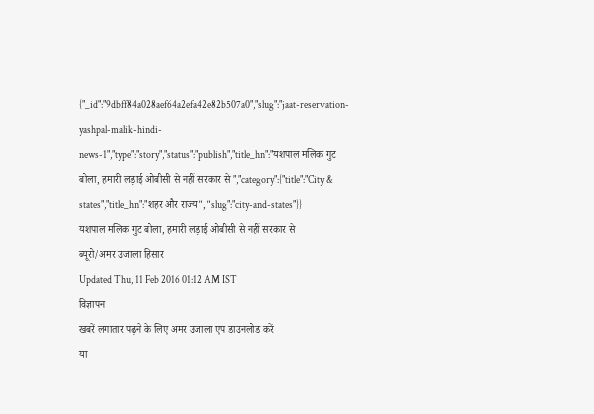{"_id":"9dbff84a028aef64a2efa42e82b507a0","slug":"jaat-reservation-yashpal-malik-hindi-news-1","type":"story","status":"publish","title_hn":"यशपाल मलिक गुट बोला, हमारी लड़ाई ओबीसी से नहीं सरकार से ","category":{"title":"City & states","title_hn":"शहर और राज्य","slug":"city-and-states"}}
यशपाल मलिक गुट बोला, हमारी लड़ाई ओबीसी से नहीं सरकार से
ब्यूरो/अमर उजाला हिसार
Updated Thu, 11 Feb 2016 01:12 AM IST
विज्ञापन
खबरें लगातार पढ़ने के लिए अमर उजाला एप डाउनलोड करें
या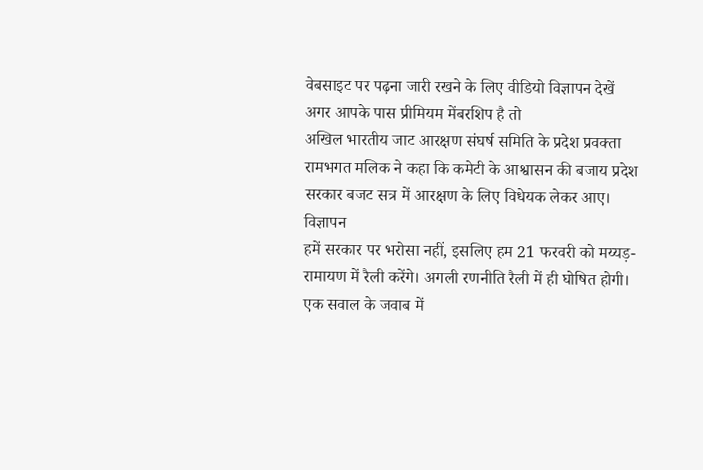वेबसाइट पर पढ़ना जारी रखने के लिए वीडियो विज्ञापन देखें
अगर आपके पास प्रीमियम मेंबरशिप है तो
अखिल भारतीय जाट आरक्षण संघर्ष समिति के प्रदेश प्रवक्ता रामभगत मलिक ने कहा कि कमेटी के आश्वासन की बजाय प्रदेश सरकार बजट सत्र में आरक्षण के लिए विधेयक लेकर आए।
विज्ञापन
हमें सरकार पर भरोसा नहीं, इसलिए हम 21 फरवरी को मय्यड़-रामायण में रैली करेंगे। अगली रणनीति रैली में ही घोषित होगी। एक सवाल के जवाब में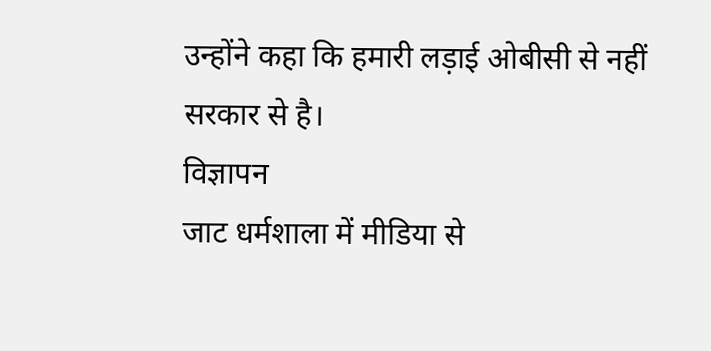उन्होंने कहा कि हमारी लड़ाई ओबीसी से नहीं सरकार से है।
विज्ञापन
जाट धर्मशाला में मीडिया से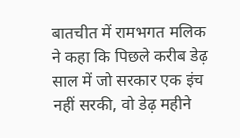बातचीत में रामभगत मलिक ने कहा कि पिछले करीब डेढ़ साल में जो सरकार एक इंच नहीं सरकी, वो डेढ़ महीने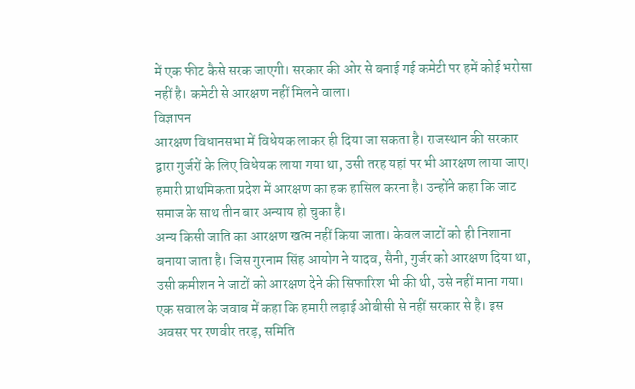में एक फीट कैसे सरक जाएगी। सरकार की ओर से बनाई गई कमेटी पर हमें कोई भरोसा नहीं है। कमेटी से आरक्षण नहीं मिलने वाला।
विज्ञापन
आरक्षण विधानसभा में विधेयक लाकर ही दिया जा सकता है। राजस्थान की सरकार द्वारा गुर्जरों के लिए विधेयक लाया गया था, उसी तरह यहां पर भी आरक्षण लाया जाए। हमारी प्राथमिकता प्रदेश में आरक्षण का हक हासिल करना है। उन्होंने कहा कि जाट समाज के साथ तीन बार अन्याय हो चुका है।
अन्य किसी जाति का आरक्षण खत्म नहीं किया जाता। केवल जाटों को ही निशाना बनाया जाता है। जिस गुरनाम सिंह आयोग ने यादव, सैनी, गुर्जर को आरक्षण दिया था, उसी कमीशन ने जाटों को आरक्षण देने की सिफारिश भी की थी, उसे नहीं माना गया।
एक सवाल के जवाब में कहा कि हमारी लड़ाई ओबीसी से नहीं सरकार से है। इस अवसर पर रणवीर तरड़, समिति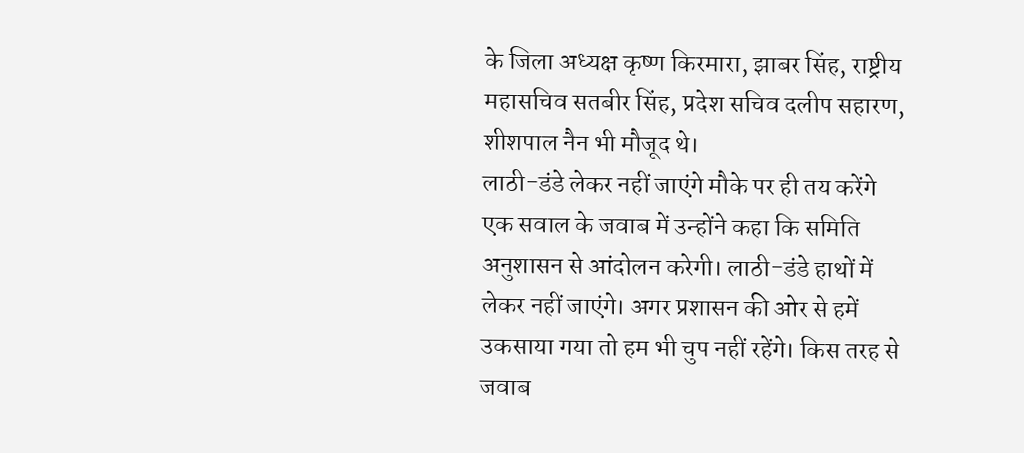के जिला अध्यक्ष कृष्ण किरमारा, झाबर सिंह, राष्ट्रीय महासचिव सतबीर सिंह, प्रदेश सचिव दलीप सहारण, शीशपाल नैन भी मौजूद थे।
लाठी-डंडे लेकर नहीं जाएंगे मौके पर ही तय करेंगे
एक सवाल के जवाब में उन्होंने कहा कि समिति अनुशासन से आंदोलन करेगी। लाठी-डंडे हाथों में लेकर नहीं जाएंगे। अगर प्रशासन की ओर से हमें उकसाया गया तो हम भी चुप नहीं रहेंगे। किस तरह से जवाब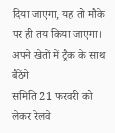दिया जाएगा, यह तो मौके पर ही तय किया जाएगा।
अपने खेतों में ट्रैक के साथ बैठेंगे
समिति 21 फरवरी को लेकर रेलवे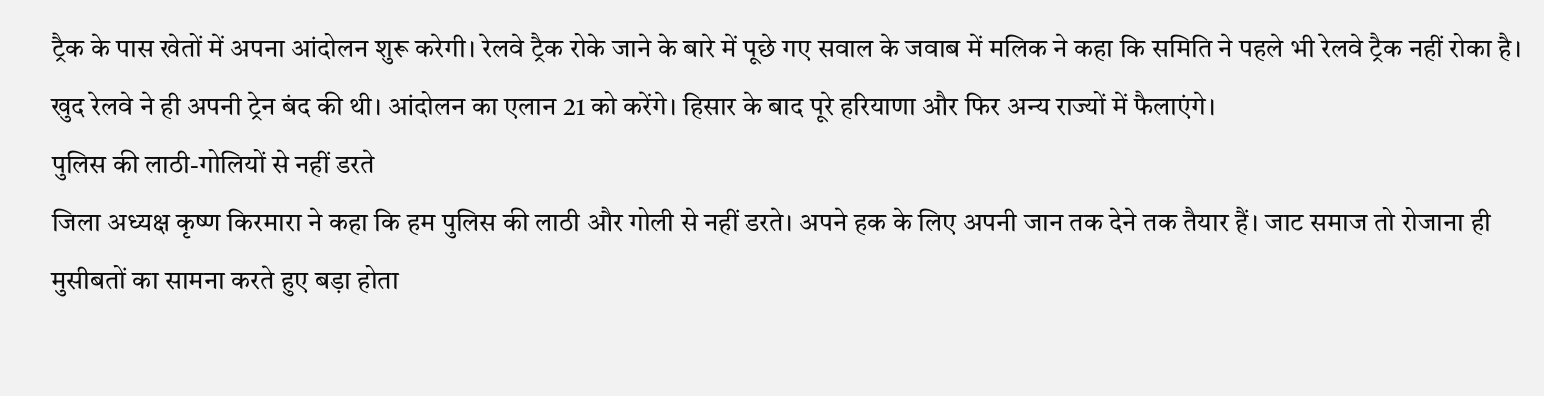ट्रैक के पास खेतों में अपना आंदोलन शुरू करेगी। रेलवे ट्रैक रोके जाने के बारे में पूछे गए सवाल के जवाब में मलिक ने कहा कि समिति ने पहले भी रेलवे ट्रैक नहीं रोका है। खुद रेलवे ने ही अपनी ट्रेन बंद की थी। आंदोलन का एलान 21 को करेंगे। हिसार के बाद पूरे हरियाणा और फिर अन्य राज्यों में फैलाएंगे।
पुलिस की लाठी-गोलियों से नहीं डरते
जिला अध्यक्ष कृष्ण किरमारा ने कहा कि हम पुलिस की लाठी और गोली से नहीं डरते। अपने हक के लिए अपनी जान तक देने तक तैयार हैं। जाट समाज तो रोजाना ही मुसीबतों का सामना करते हुए बड़ा होता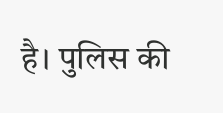है। पुलिस की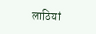लाठियां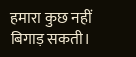हमारा कुछ नहीं बिगाड़ सकती।